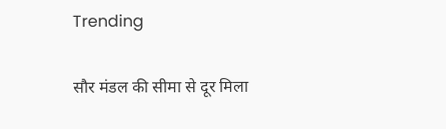Trending

सौर मंडल की सीमा से दूर मिला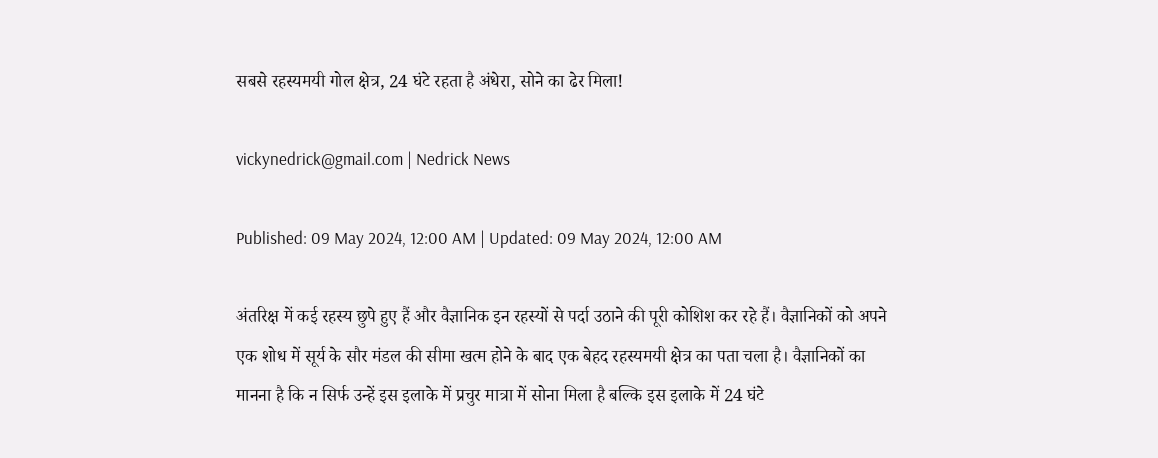सबसे रहस्यमयी गोल क्षेत्र, 24 घंटे रहता है अंधेरा, सोने का ढेर मिला!

vickynedrick@gmail.com | Nedrick News

Published: 09 May 2024, 12:00 AM | Updated: 09 May 2024, 12:00 AM

अंतरिक्ष में कई रहस्य छुपे हुए हैं और वैज्ञानिक इन रहस्यों से पर्दा उठाने की पूरी कोशिश कर रहे हैं। वैज्ञानिकों को अपने एक शोध में सूर्य के सौर मंडल की सीमा खत्म होने के बाद एक बेहद रहस्यमयी क्षेत्र का पता चला है। वैज्ञानिकों का मानना है कि न सिर्फ उन्हें इस इलाके में प्रचुर मात्रा में सोना मिला है बल्कि इस इलाके में 24 घंटे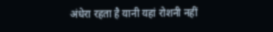अंधेरा रहता है यानी यहां रोशनी नहीं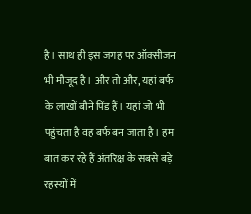है। साथ ही इस जगह पर ऑक्सीजन भी मौजूद है। और तो और, यहां बर्फ के लाखों बौने पिंड हैं। यहां जो भी पहुंचता है वह बर्फ बन जाता है। हम बात कर रहे हैं अंतरिक्ष के सबसे बड़े रहस्यों में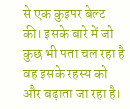से एक कुइपर बेल्ट की। इसके बारे में जो कुछ भी पता चल रहा है वह इसके रहस्य को और बढ़ाता जा रहा है।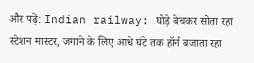और पढ़ें: Indian railway: घोड़े बेचकर सोता रहा स्टेशन मास्टर, जगाने के लिए आधे घंटे तक हॉर्न बजाता रहा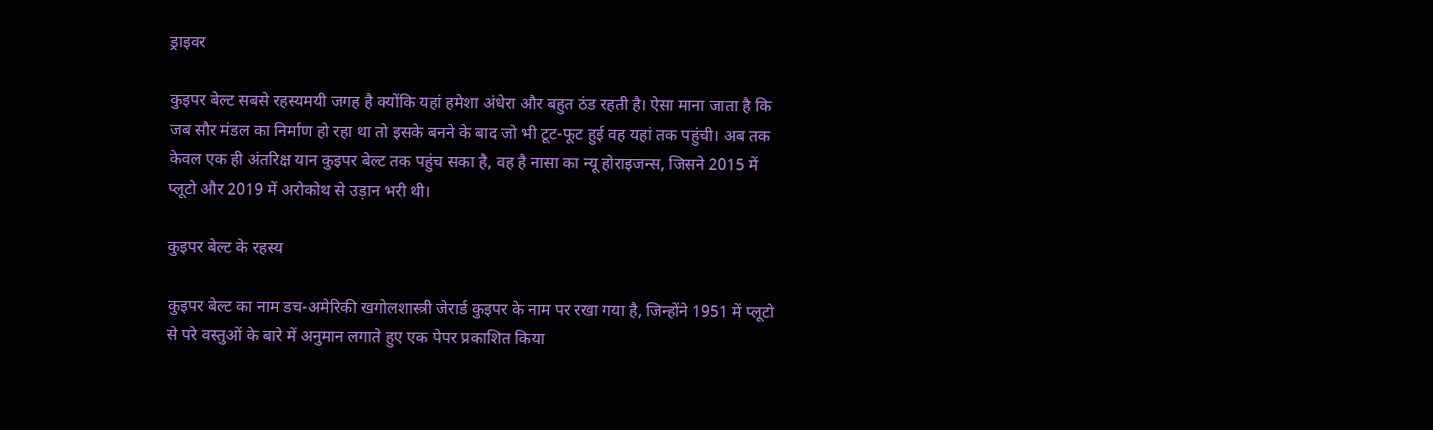ड्राइवर

कुइपर बेल्ट सबसे रहस्यमयी जगह है क्योंकि यहां हमेशा अंधेरा और बहुत ठंड रहती है। ऐसा माना जाता है कि जब सौर मंडल का निर्माण हो रहा था तो इसके बनने के बाद जो भी टूट-फूट हुई वह यहां तक पहुंची। अब तक केवल एक ही अंतरिक्ष यान कुइपर बेल्ट तक पहुंच सका है, वह है नासा का न्यू होराइजन्स, जिसने 2015 में प्लूटो और 2019 में अरोकोथ से उड़ान भरी थी।

कुइपर बेल्ट के रहस्य

कुइपर बेल्ट का नाम डच-अमेरिकी खगोलशास्त्री जेरार्ड कुइपर के नाम पर रखा गया है, जिन्होंने 1951 में प्लूटो से परे वस्तुओं के बारे में अनुमान लगाते हुए एक पेपर प्रकाशित किया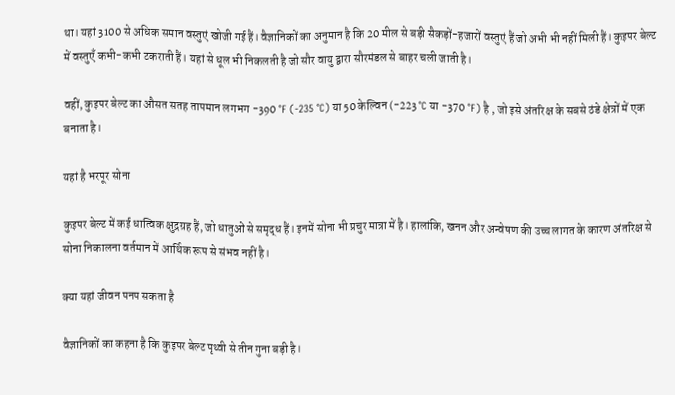था। यहां 3100 से अधिक समान वस्तुएं खोजी गई हैं। वैज्ञानिकों का अनुमान है कि 20 मील से बड़ी सैकड़ों-हजारों वस्तुएं हैं जो अभी भी नहीं मिली हैं। कुइपर बेल्ट में वस्तुएँ कभी-कभी टकराती हैं। यहां से धूल भी निकलती है जो सौर वायु द्वारा सौरमंडल से बाहर चली जाती है।

वहीं, कुइपर बेल्ट का औसत सतह तापमान लगभग -390 °F (-235 °C) या 50 केल्विन (-223 °C या -370 °F) है , जो इसे अंतरिक्ष के सबसे ठंडे क्षेत्रों में एक बनाता है।

यहां है भरपूर सोना

कुइपर बेल्ट में कई धात्विक क्षुद्रग्रह हैं, जो धातुओं से समृद्ध हैं। इनमें सोना भी प्रचुर मात्रा में है। हालांकि, खनन और अन्वेषण की उच्च लागत के कारण अंतरिक्ष से सोना निकालना वर्तमान में आर्थिक रूप से संभव नहीं है।

क्या यहां जीवन पनप सकता है

वैज्ञानिकों का कहना है कि कुइपर बेल्ट पृथ्वी से तीन गुना बड़ी है।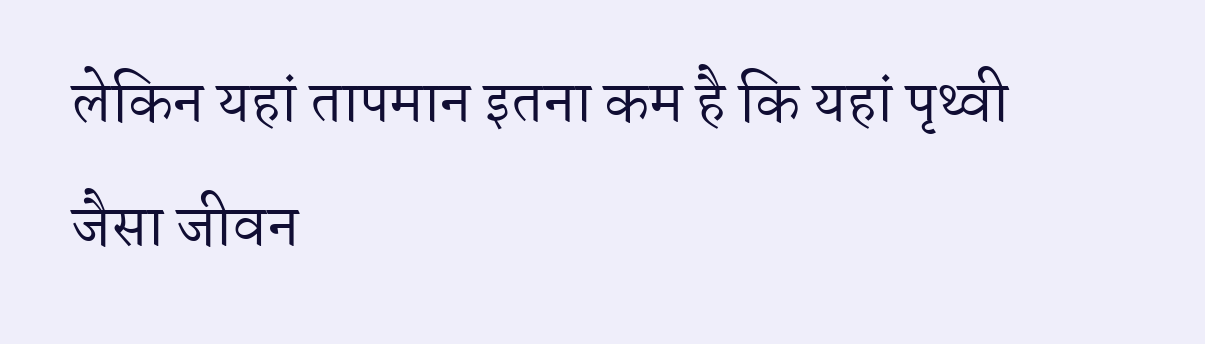लेकिन यहां तापमान इतना कम है कि यहां पृथ्वी जैसा जीवन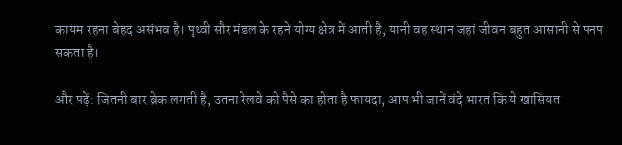कायम रहना बेहद असंभव है। पृथ्वी सौर मंडल के रहने योग्य क्षेत्र में आती है, यानी वह स्थान जहां जीवन बहुत आसानी से पनप सकता है।

और पढ़ें: जितनी बार ब्रेक लगती है, उतना रेलवे को पैसे का होता है फायदा, आप भी जानें वंदे भारत कि ये खासियत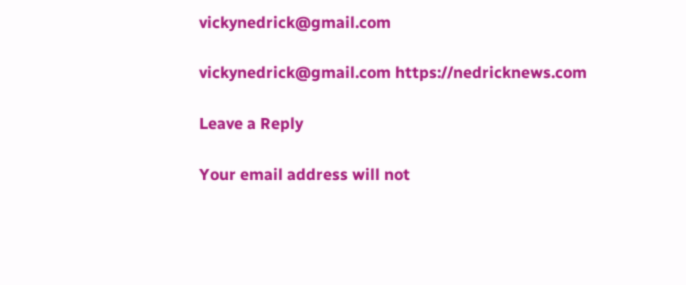vickynedrick@gmail.com

vickynedrick@gmail.com https://nedricknews.com

Leave a Reply

Your email address will not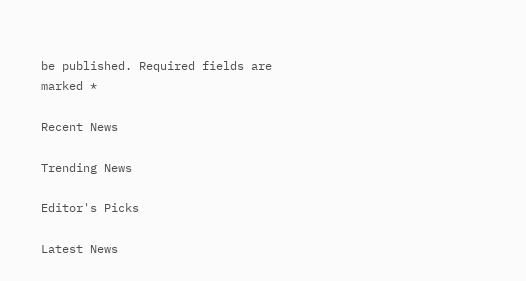be published. Required fields are marked *

Recent News

Trending News

Editor's Picks

Latest News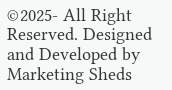©2025- All Right Reserved. Designed and Developed by  Marketing Sheds